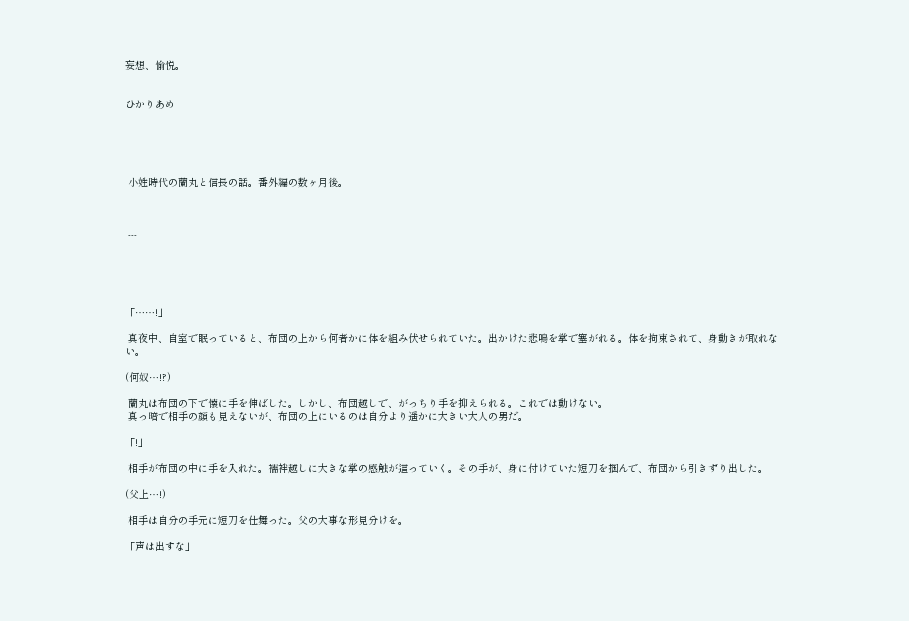妄想、愉悦。


ひかりあめ





 小姓時代の蘭丸と信長の話。番外編の数ヶ月後。



 ---





「……!」

 真夜中、自室で眠っていると、布団の上から何者かに体を組み伏せられていた。出かけた悲鳴を掌で塞がれる。体を拘束されて、身動きが取れない。

(何奴…!?)

 蘭丸は布団の下で懐に手を伸ばした。しかし、布団越しで、がっちり手を抑えられる。これでは動けない。
 真っ暗で相手の顔も見えないが、布団の上にいるのは自分より遥かに大きい大人の男だ。

「!」

 相手が布団の中に手を入れた。襦袢越しに大きな掌の感触が這っていく。その手が、身に付けていた短刀を掴んで、布団から引きずり出した。

(父上…!)

 相手は自分の手元に短刀を仕舞った。父の大事な形見分けを。

「声は出すな」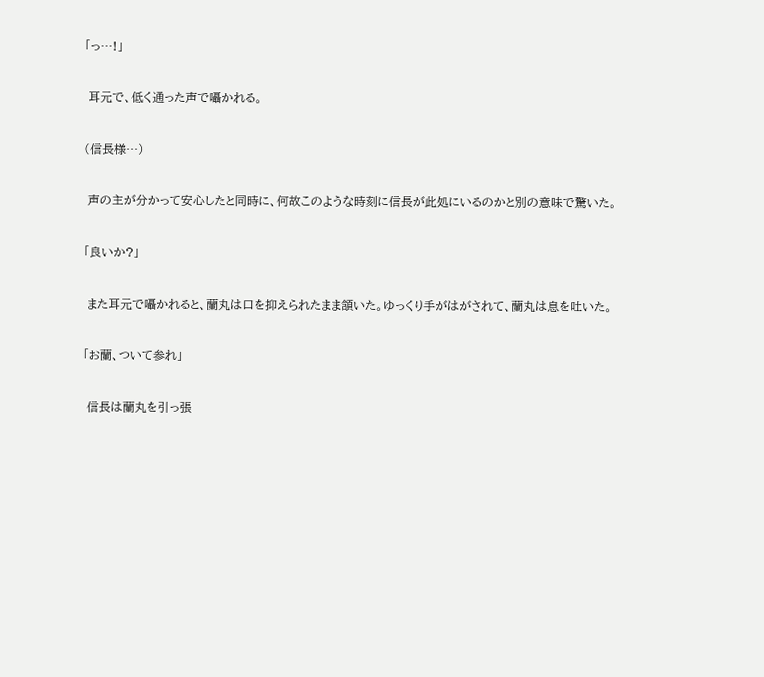「っ…!」

 耳元で、低く通った声で囁かれる。

(信長様…)

 声の主が分かって安心したと同時に、何故このような時刻に信長が此処にいるのかと別の意味で驚いた。

「良いか?」

 また耳元で囁かれると、蘭丸は口を抑えられたまま頷いた。ゆっくり手がはがされて、蘭丸は息を吐いた。

「お蘭、ついて参れ」

 信長は蘭丸を引っ張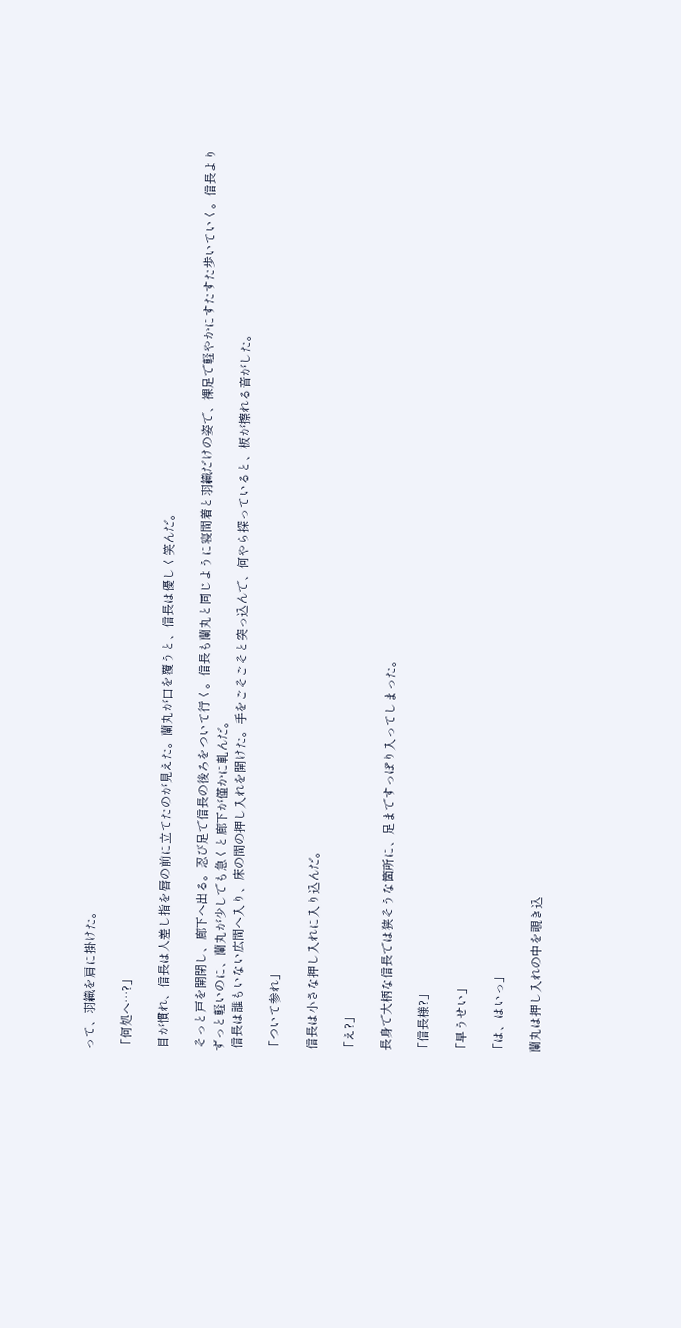って、羽織を肩に掛けた。

「何処へ…?」

 目が慣れ、信長は人差し指を唇の前に立てたのが見えた。蘭丸が口を覆うと、信長は優しく笑んだ。

 そっと戸を開閉し、廊下へ出る。忍び足で信長の後ろをついて行く。信長も蘭丸と同じように寝間着と羽織だけの姿で、裸足で軽やかにすたすた歩いていく。信長よりずっと軽いのに、蘭丸が少しでも急くと廊下が僅かに軋んだ。
 信長は誰もいない広間へ入り、床の間の押し入れを開けた。手をごそごそと突っ込んで、何やら探っていると、板が擦れる音がした。

「ついて参れ」

 信長は小さな押し入れに入り込んだ。

「え?」

 長身で大柄な信長では狭そうな箇所に、足まですっぽり入ってしまった。

「信長様?」

「早うせい」

「は、はいっ」

 蘭丸は押し入れの中を覗き込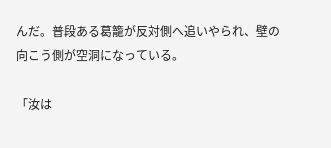んだ。普段ある葛籠が反対側へ追いやられ、壁の向こう側が空洞になっている。

「汝は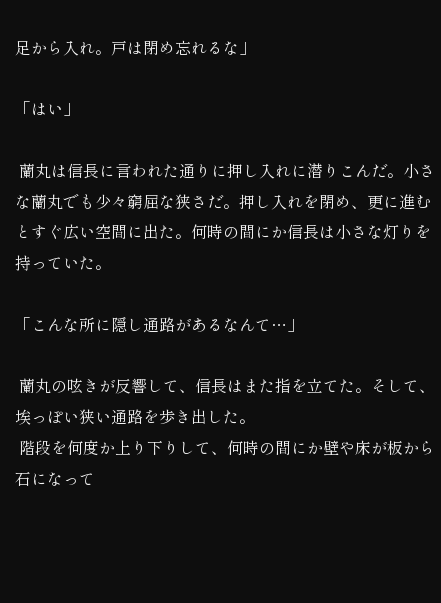足から入れ。戸は閉め忘れるな」

「はい」

 蘭丸は信長に言われた通りに押し入れに潜りこんだ。小さな蘭丸でも少々窮屈な狭さだ。押し入れを閉め、更に進むとすぐ広い空間に出た。何時の間にか信長は小さな灯りを持っていた。

「こんな所に隠し通路があるなんて…」

 蘭丸の呟きが反響して、信長はまた指を立てた。そして、埃っぽい狭い通路を歩き出した。
 階段を何度か上り下りして、何時の間にか壁や床が板から石になって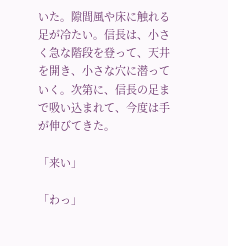いた。隙間風や床に触れる足が冷たい。信長は、小さく急な階段を登って、天井を開き、小さな穴に潜っていく。次第に、信長の足まで吸い込まれて、今度は手が伸びてきた。

「来い」

「わっ」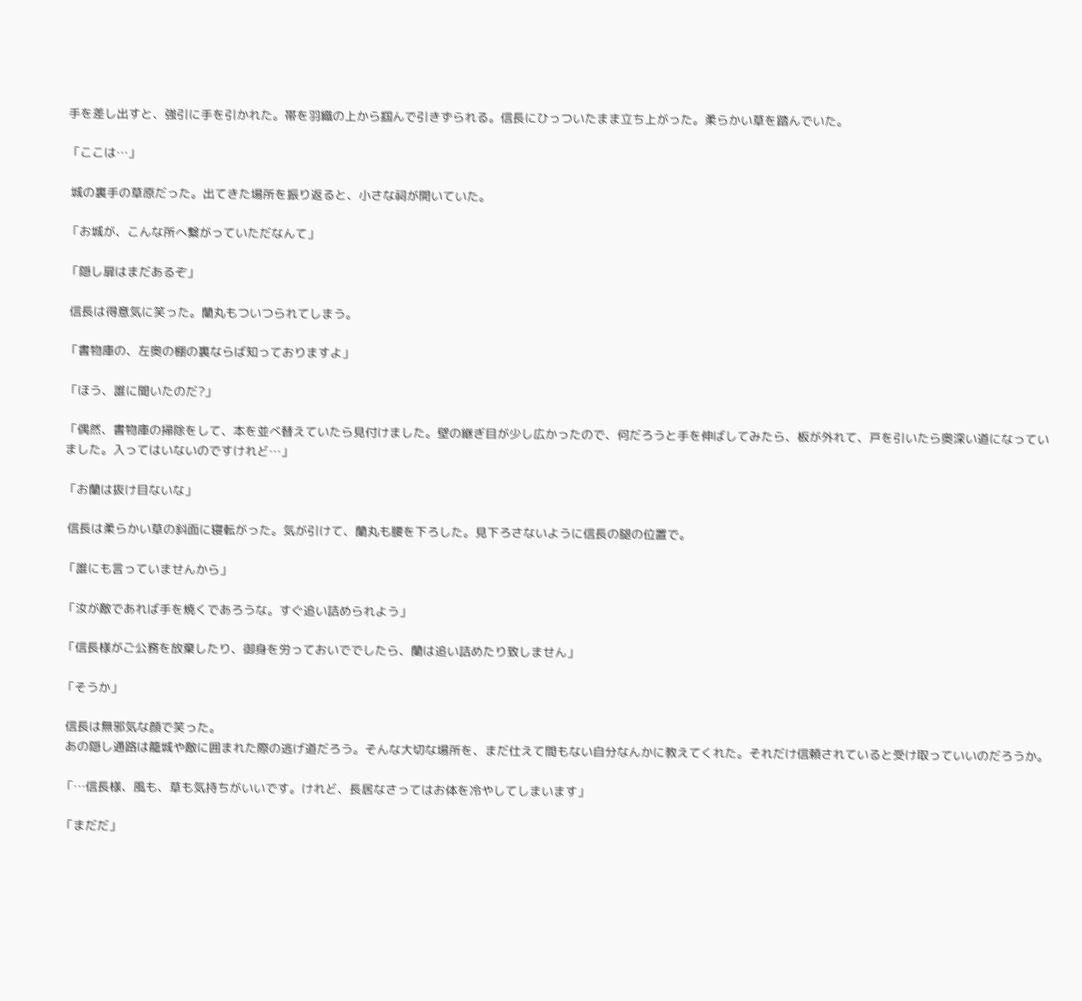手を差し出すと、強引に手を引かれた。帯を羽織の上から掴んで引きずられる。信長にひっついたまま立ち上がった。柔らかい草を踏んでいた。

「ここは…」

 城の裏手の草原だった。出てきた場所を振り返ると、小さな祠が開いていた。

「お城が、こんな所へ繋がっていただなんて」

「隠し扉はまだあるぞ」

 信長は得意気に笑った。蘭丸もついつられてしまう。

「書物庫の、左奥の棚の裏ならば知っておりますよ」

「ほう、誰に聞いたのだ?」

「偶然、書物庫の掃除をして、本を並べ替えていたら見付けました。壁の継ぎ目が少し広かったので、何だろうと手を伸ばしてみたら、板が外れて、戸を引いたら奥深い道になっていました。入ってはいないのですけれど…」

「お蘭は抜け目ないな」

 信長は柔らかい草の斜面に寝転がった。気が引けて、蘭丸も腰を下ろした。見下ろさないように信長の腿の位置で。

「誰にも言っていませんから」

「汝が敵であれば手を焼くであろうな。すぐ追い詰められよう」

「信長様がご公務を放棄したり、御身を労っておいででしたら、蘭は追い詰めたり致しません」

「そうか」

 信長は無邪気な顔で笑った。
 あの隠し通路は籠城や敵に囲まれた際の逃げ道だろう。そんな大切な場所を、まだ仕えて間もない自分なんかに教えてくれた。それだけ信頼されていると受け取っていいのだろうか。

「…信長様、風も、草も気持ちがいいです。けれど、長居なさってはお体を冷やしてしまいます」

「まだだ」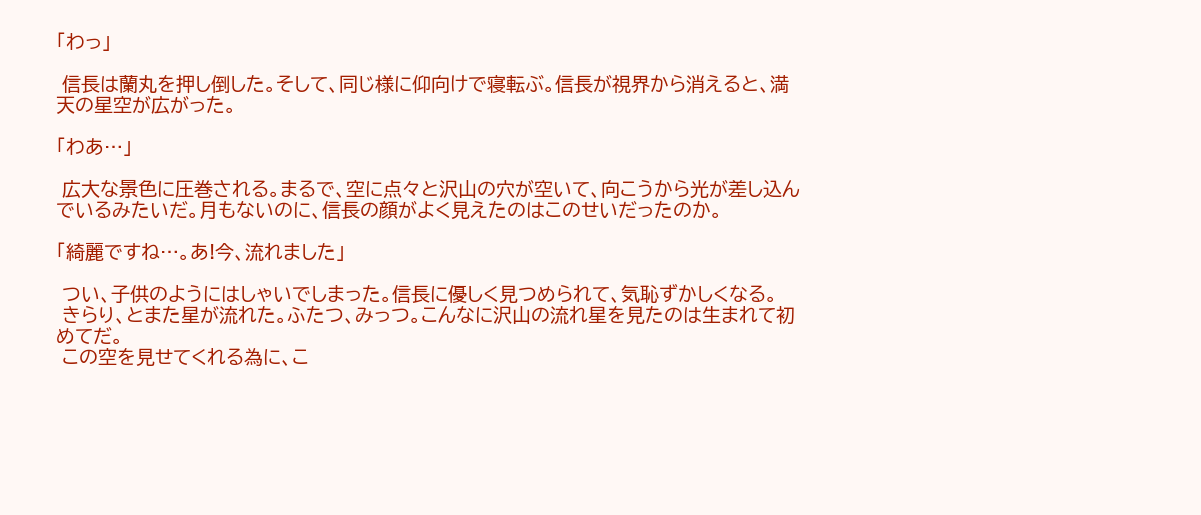「わっ」

 信長は蘭丸を押し倒した。そして、同じ様に仰向けで寝転ぶ。信長が視界から消えると、満天の星空が広がった。

「わあ…」

 広大な景色に圧巻される。まるで、空に点々と沢山の穴が空いて、向こうから光が差し込んでいるみたいだ。月もないのに、信長の顔がよく見えたのはこのせいだったのか。

「綺麗ですね…。あ!今、流れました」

 つい、子供のようにはしゃいでしまった。信長に優しく見つめられて、気恥ずかしくなる。
 きらり、とまた星が流れた。ふたつ、みっつ。こんなに沢山の流れ星を見たのは生まれて初めてだ。
 この空を見せてくれる為に、こ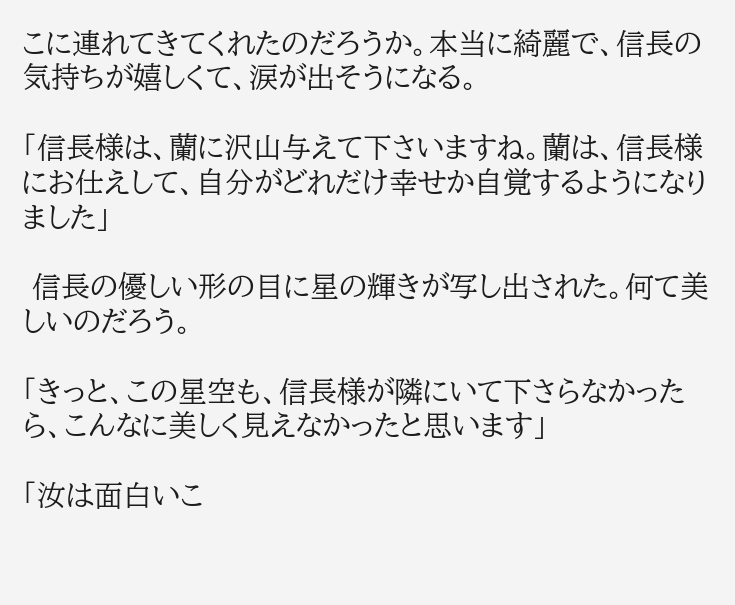こに連れてきてくれたのだろうか。本当に綺麗で、信長の気持ちが嬉しくて、涙が出そうになる。

「信長様は、蘭に沢山与えて下さいますね。蘭は、信長様にお仕えして、自分がどれだけ幸せか自覚するようになりました」

 信長の優しい形の目に星の輝きが写し出された。何て美しいのだろう。

「きっと、この星空も、信長様が隣にいて下さらなかったら、こんなに美しく見えなかったと思います」

「汝は面白いこ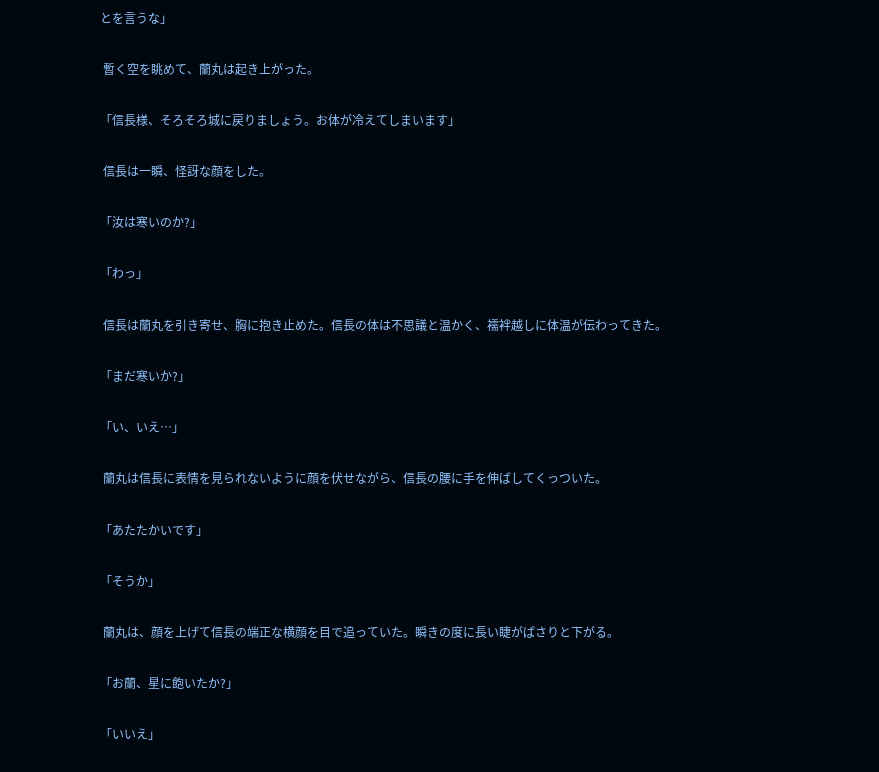とを言うな」

 暫く空を眺めて、蘭丸は起き上がった。

「信長様、そろそろ城に戻りましょう。お体が冷えてしまいます」

 信長は一瞬、怪訝な顔をした。

「汝は寒いのか?」

「わっ」

 信長は蘭丸を引き寄せ、胸に抱き止めた。信長の体は不思議と温かく、襦袢越しに体温が伝わってきた。

「まだ寒いか?」

「い、いえ…」

 蘭丸は信長に表情を見られないように顔を伏せながら、信長の腰に手を伸ばしてくっついた。

「あたたかいです」

「そうか」

 蘭丸は、顔を上げて信長の端正な横顔を目で追っていた。瞬きの度に長い睫がぱさりと下がる。

「お蘭、星に飽いたか?」

「いいえ」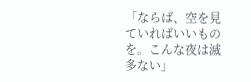「ならば、空を見ていればいいものを。こんな夜は滅多ない」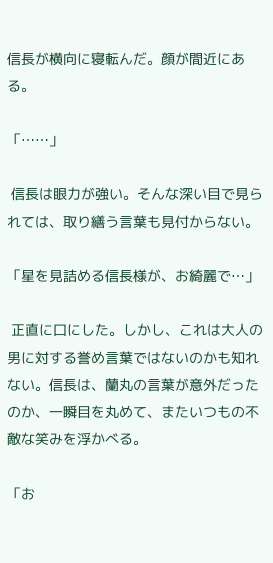信長が横向に寝転んだ。顔が間近にある。

「……」

 信長は眼力が強い。そんな深い目で見られては、取り繕う言葉も見付からない。

「星を見詰める信長様が、お綺麗で…」

 正直に口にした。しかし、これは大人の男に対する誉め言葉ではないのかも知れない。信長は、蘭丸の言葉が意外だったのか、一瞬目を丸めて、またいつもの不敵な笑みを浮かべる。

「お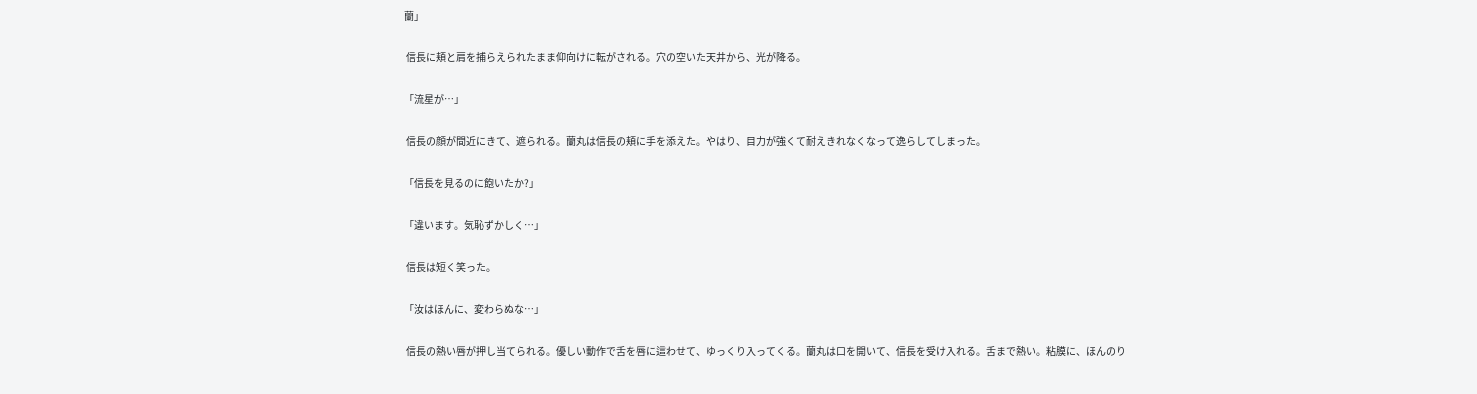蘭」

 信長に頬と肩を捕らえられたまま仰向けに転がされる。穴の空いた天井から、光が降る。

「流星が…」

 信長の顔が間近にきて、遮られる。蘭丸は信長の頬に手を添えた。やはり、目力が強くて耐えきれなくなって逸らしてしまった。

「信長を見るのに飽いたか?」

「違います。気恥ずかしく…」

 信長は短く笑った。

「汝はほんに、変わらぬな…」

 信長の熱い唇が押し当てられる。優しい動作で舌を唇に這わせて、ゆっくり入ってくる。蘭丸は口を開いて、信長を受け入れる。舌まで熱い。粘膜に、ほんのり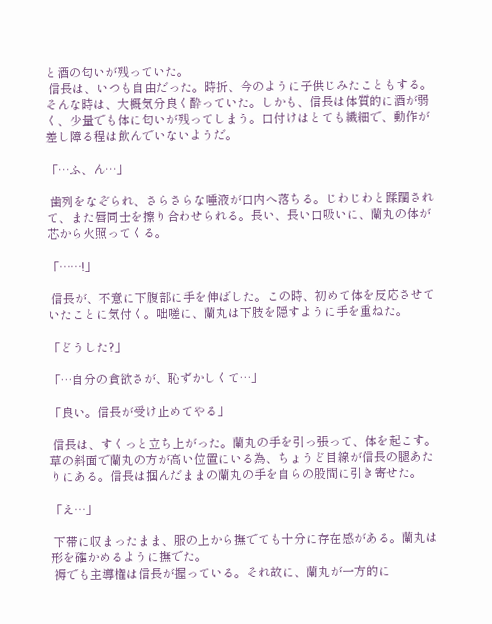と酒の匂いが残っていた。
 信長は、いつも自由だった。時折、今のように子供じみたこともする。そんな時は、大概気分良く酔っていた。しかも、信長は体質的に酒が弱く、少量でも体に匂いが残ってしまう。口付けはとても繊細で、動作が差し障る程は飲んでいないようだ。

「…ふ、ん…」

 歯列をなぞられ、さらさらな唾液が口内へ落ちる。じわじわと蹂躙されて、また唇同士を擦り合わせられる。長い、長い口吸いに、蘭丸の体が芯から火照ってくる。

「……!」

 信長が、不意に下腹部に手を伸ばした。この時、初めて体を反応させていたことに気付く。咄嗟に、蘭丸は下肢を隠すように手を重ねた。

「どうした?」

「…自分の貪欲さが、恥ずかしくて…」

「良い。信長が受け止めてやる」

 信長は、すくっと立ち上がった。蘭丸の手を引っ張って、体を起こす。草の斜面で蘭丸の方が高い位置にいる為、ちょうど目線が信長の腿あたりにある。信長は掴んだままの蘭丸の手を自らの股間に引き寄せた。

「え…」

 下帯に収まったまま、服の上から撫でても十分に存在感がある。蘭丸は形を確かめるように撫でた。
 褥でも主導権は信長が握っている。それ故に、蘭丸が一方的に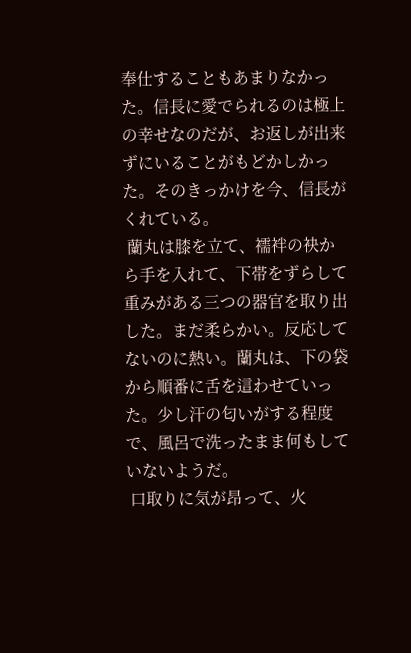奉仕することもあまりなかった。信長に愛でられるのは極上の幸せなのだが、お返しが出来ずにいることがもどかしかった。そのきっかけを今、信長がくれている。
 蘭丸は膝を立て、襦袢の袂から手を入れて、下帯をずらして重みがある三つの器官を取り出した。まだ柔らかい。反応してないのに熱い。蘭丸は、下の袋から順番に舌を這わせていった。少し汗の匂いがする程度で、風呂で洗ったまま何もしていないようだ。
 口取りに気が昂って、火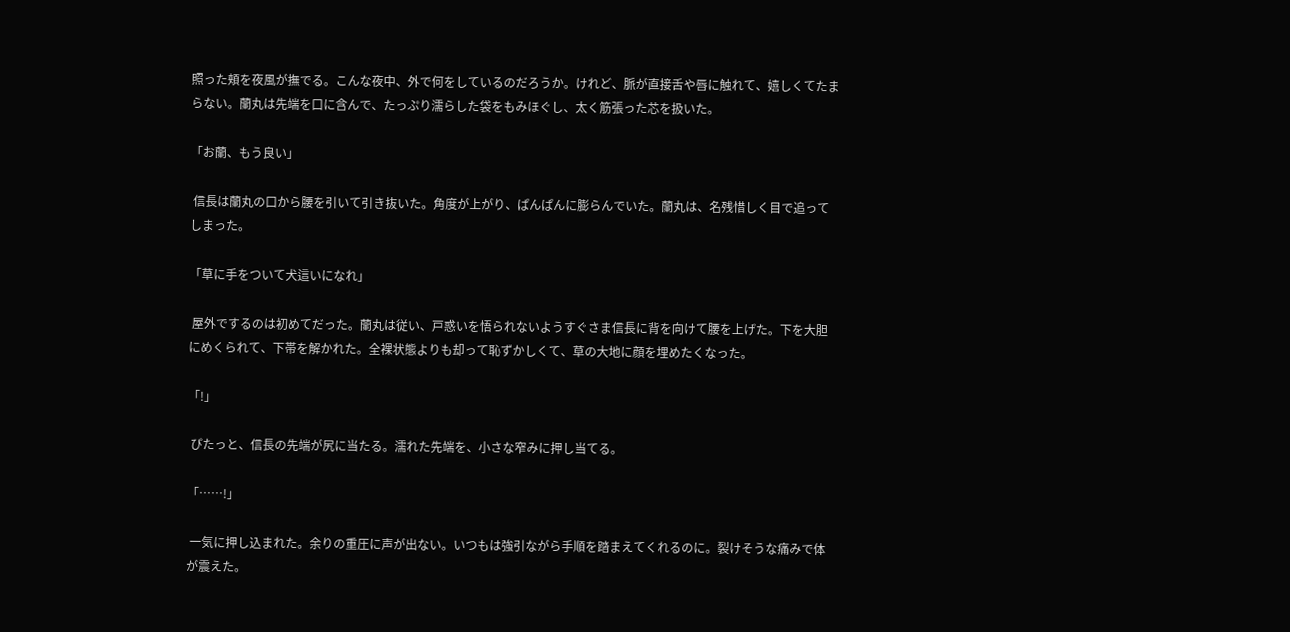照った頬を夜風が撫でる。こんな夜中、外で何をしているのだろうか。けれど、脈が直接舌や唇に触れて、嬉しくてたまらない。蘭丸は先端を口に含んで、たっぷり濡らした袋をもみほぐし、太く筋張った芯を扱いた。

「お蘭、もう良い」

 信長は蘭丸の口から腰を引いて引き抜いた。角度が上がり、ぱんぱんに膨らんでいた。蘭丸は、名残惜しく目で追ってしまった。

「草に手をついて犬這いになれ」

 屋外でするのは初めてだった。蘭丸は従い、戸惑いを悟られないようすぐさま信長に背を向けて腰を上げた。下を大胆にめくられて、下帯を解かれた。全裸状態よりも却って恥ずかしくて、草の大地に顔を埋めたくなった。

「!」

 ぴたっと、信長の先端が尻に当たる。濡れた先端を、小さな窄みに押し当てる。

「……!」

 一気に押し込まれた。余りの重圧に声が出ない。いつもは強引ながら手順を踏まえてくれるのに。裂けそうな痛みで体が震えた。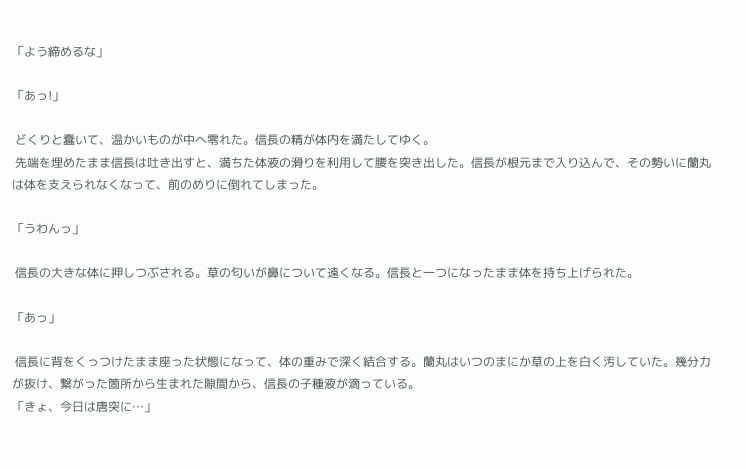「よう締めるな」

「あっ!」

 どくりと蠢いて、温かいものが中へ零れた。信長の精が体内を満たしてゆく。
 先端を埋めたまま信長は吐き出すと、満ちた体液の滑りを利用して腰を突き出した。信長が根元まで入り込んで、その勢いに蘭丸は体を支えられなくなって、前のめりに倒れてしまった。

「うわんっ」

 信長の大きな体に押しつぶされる。草の匂いが鼻について遠くなる。信長と一つになったまま体を持ち上げられた。

「あっ」

 信長に背をくっつけたまま座った状態になって、体の重みで深く結合する。蘭丸はいつのまにか草の上を白く汚していた。幾分力が抜け、繋がった箇所から生まれた隙間から、信長の子種液が滴っている。
「きょ、今日は唐突に…」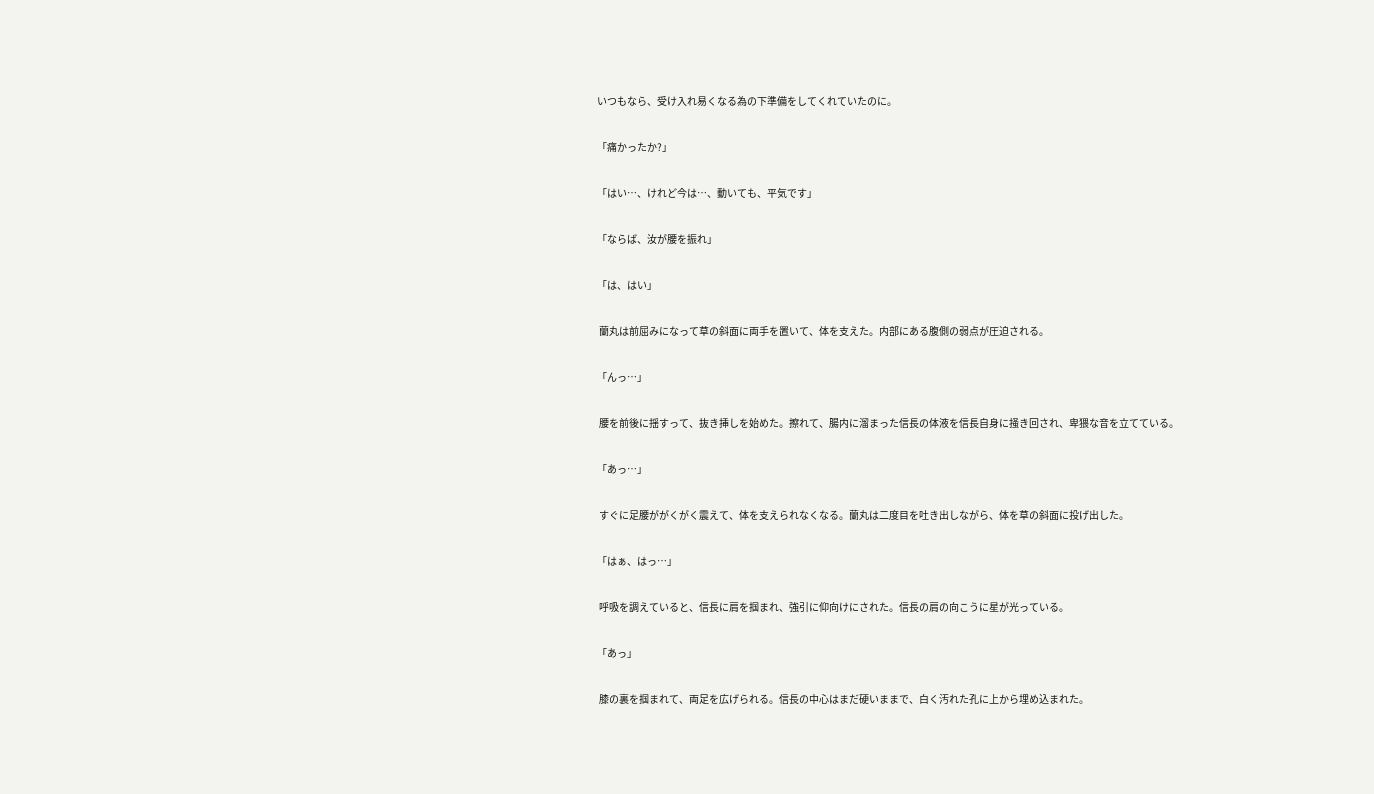いつもなら、受け入れ易くなる為の下準備をしてくれていたのに。

「痛かったか?」

「はい…、けれど今は…、動いても、平気です」

「ならば、汝が腰を振れ」

「は、はい」

 蘭丸は前屈みになって草の斜面に両手を置いて、体を支えた。内部にある腹側の弱点が圧迫される。

「んっ…」

 腰を前後に揺すって、抜き挿しを始めた。擦れて、腸内に溜まった信長の体液を信長自身に掻き回され、卑猥な音を立てている。

「あっ…」

 すぐに足腰ががくがく震えて、体を支えられなくなる。蘭丸は二度目を吐き出しながら、体を草の斜面に投げ出した。

「はぁ、はっ…」

 呼吸を調えていると、信長に肩を掴まれ、強引に仰向けにされた。信長の肩の向こうに星が光っている。

「あっ」

 膝の裏を掴まれて、両足を広げられる。信長の中心はまだ硬いままで、白く汚れた孔に上から埋め込まれた。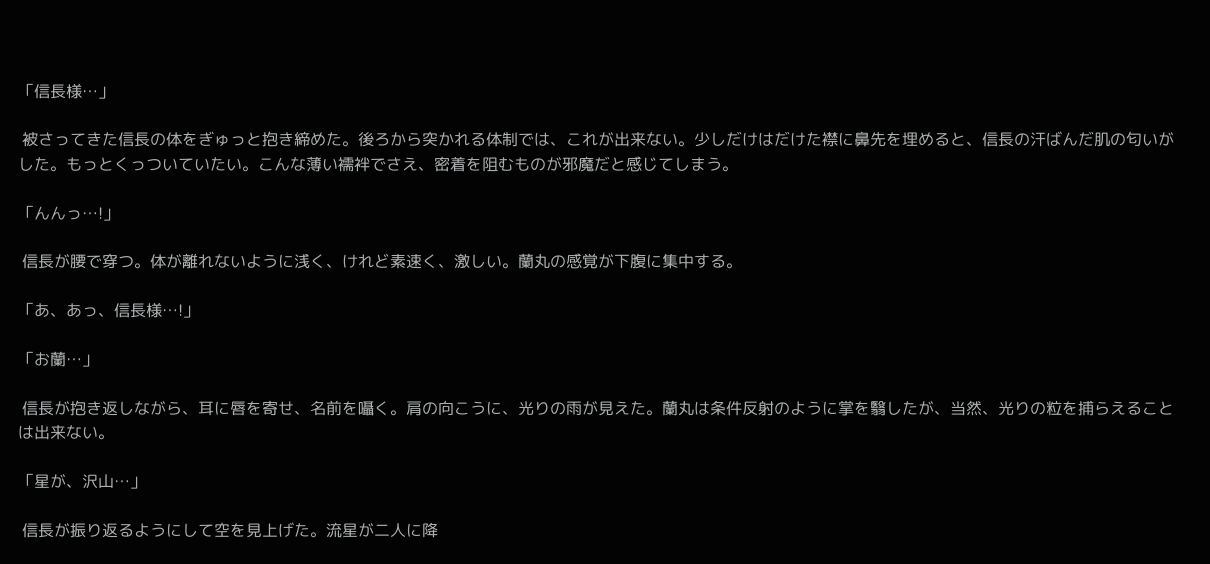「信長様…」

 被さってきた信長の体をぎゅっと抱き締めた。後ろから突かれる体制では、これが出来ない。少しだけはだけた襟に鼻先を埋めると、信長の汗ばんだ肌の匂いがした。もっとくっついていたい。こんな薄い襦袢でさえ、密着を阻むものが邪魔だと感じてしまう。

「んんっ…!」

 信長が腰で穿つ。体が離れないように浅く、けれど素速く、激しい。蘭丸の感覚が下腹に集中する。

「あ、あっ、信長様…!」

「お蘭…」

 信長が抱き返しながら、耳に唇を寄せ、名前を囁く。肩の向こうに、光りの雨が見えた。蘭丸は条件反射のように掌を翳したが、当然、光りの粒を捕らえることは出来ない。

「星が、沢山…」

 信長が振り返るようにして空を見上げた。流星が二人に降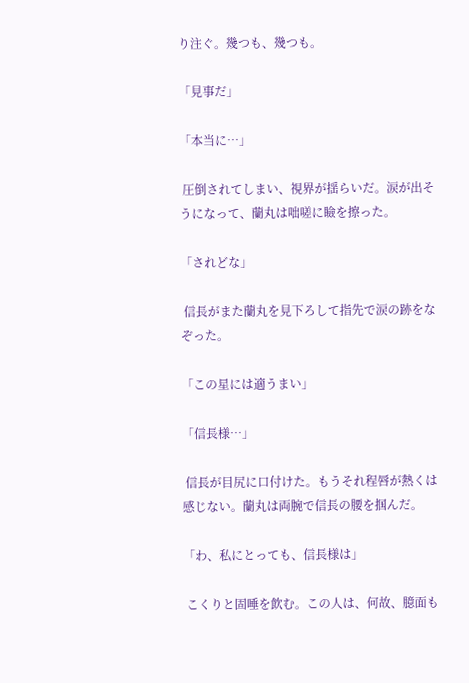り注ぐ。幾つも、幾つも。

「見事だ」

「本当に…」

 圧倒されてしまい、視界が揺らいだ。涙が出そうになって、蘭丸は咄嗟に瞼を擦った。

「されどな」

 信長がまた蘭丸を見下ろして指先で涙の跡をなぞった。

「この星には適うまい」

「信長様…」

 信長が目尻に口付けた。もうそれ程唇が熱くは感じない。蘭丸は両腕で信長の腰を掴んだ。

「わ、私にとっても、信長様は」

 こくりと固唾を飲む。この人は、何故、臆面も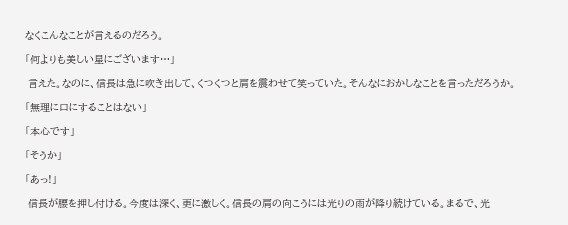なくこんなことが言えるのだろう。

「何よりも美しい星にございます…」

 言えた。なのに、信長は急に吹き出して、くつくつと肩を震わせて笑っていた。そんなにおかしなことを言っただろうか。

「無理に口にすることはない」

「本心です」

「そうか」

「あっ!」

 信長が腰を押し付ける。今度は深く、更に激しく。信長の肩の向こうには光りの雨が降り続けている。まるで、光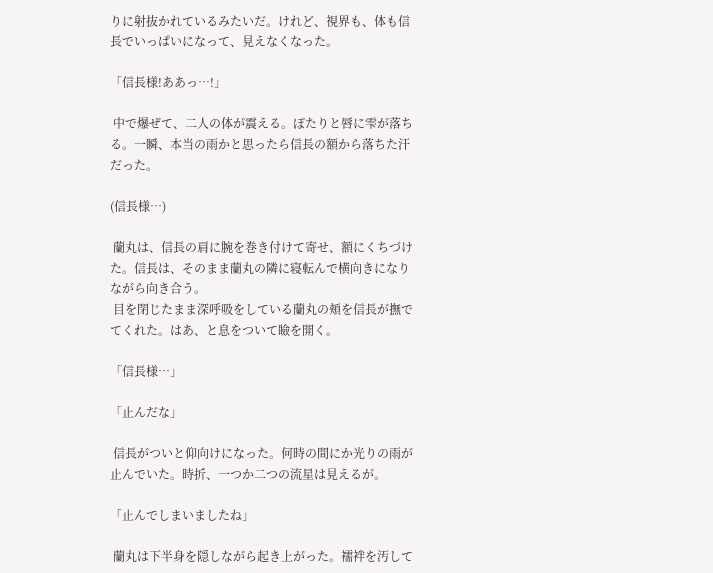りに射抜かれているみたいだ。けれど、視界も、体も信長でいっぱいになって、見えなくなった。

「信長様!ああっ…!」

 中で爆ぜて、二人の体が震える。ぽたりと唇に雫が落ちる。一瞬、本当の雨かと思ったら信長の額から落ちた汗だった。

(信長様…)

 蘭丸は、信長の肩に腕を巻き付けて寄せ、額にくちづけた。信長は、そのまま蘭丸の隣に寝転んで横向きになりながら向き合う。
 目を閉じたまま深呼吸をしている蘭丸の頬を信長が撫でてくれた。はあ、と息をついて瞼を開く。

「信長様…」

「止んだな」

 信長がついと仰向けになった。何時の間にか光りの雨が止んでいた。時折、一つか二つの流星は見えるが。

「止んでしまいましたね」

 蘭丸は下半身を隠しながら起き上がった。襦袢を汚して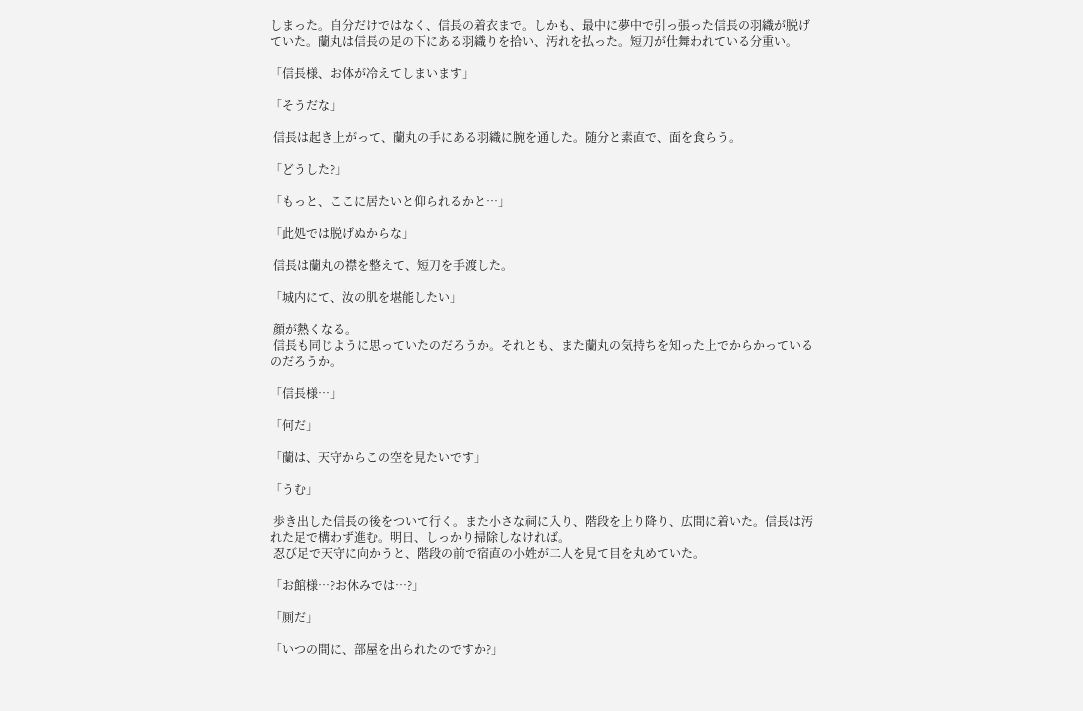しまった。自分だけではなく、信長の着衣まで。しかも、最中に夢中で引っ張った信長の羽織が脱げていた。蘭丸は信長の足の下にある羽織りを拾い、汚れを払った。短刀が仕舞われている分重い。

「信長様、お体が冷えてしまいます」

「そうだな」

 信長は起き上がって、蘭丸の手にある羽織に腕を通した。随分と素直で、面を食らう。

「どうした?」

「もっと、ここに居たいと仰られるかと…」

「此処では脱げぬからな」

 信長は蘭丸の襟を整えて、短刀を手渡した。

「城内にて、汝の肌を堪能したい」

 顔が熱くなる。
 信長も同じように思っていたのだろうか。それとも、また蘭丸の気持ちを知った上でからかっているのだろうか。

「信長様…」

「何だ」

「蘭は、天守からこの空を見たいです」

「うむ」

 歩き出した信長の後をついて行く。また小さな祠に入り、階段を上り降り、広間に着いた。信長は汚れた足で構わず進む。明日、しっかり掃除しなければ。
 忍び足で天守に向かうと、階段の前で宿直の小姓が二人を見て目を丸めていた。

「お館様…?お休みでは…?」

「厠だ」

「いつの間に、部屋を出られたのですか?」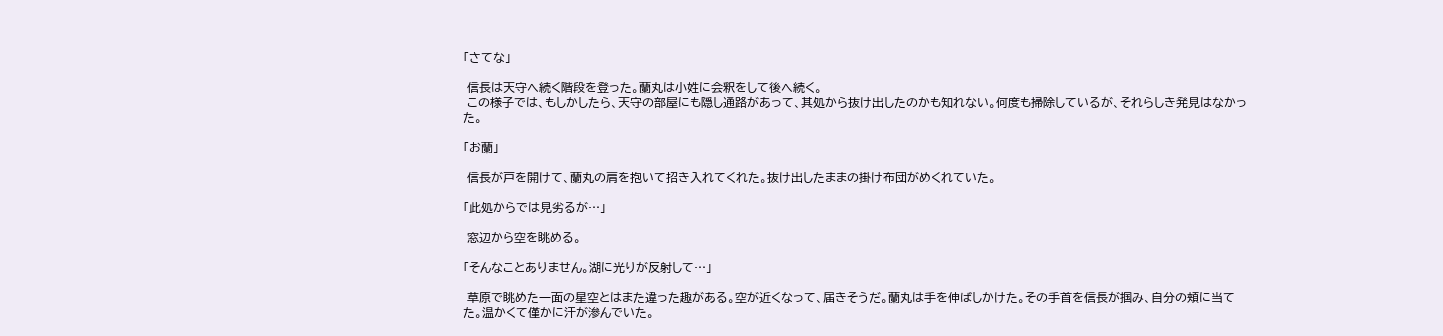「さてな」

 信長は天守へ続く階段を登った。蘭丸は小姓に会釈をして後へ続く。
 この様子では、もしかしたら、天守の部屋にも隠し通路があって、其処から抜け出したのかも知れない。何度も掃除しているが、それらしき発見はなかった。

「お蘭」

 信長が戸を開けて、蘭丸の肩を抱いて招き入れてくれた。抜け出したままの掛け布団がめくれていた。

「此処からでは見劣るが…」

 窓辺から空を眺める。

「そんなことありません。湖に光りが反射して…」

 草原で眺めた一面の星空とはまた違った趣がある。空が近くなって、届きそうだ。蘭丸は手を伸ばしかけた。その手首を信長が掴み、自分の頬に当てた。温かくて僅かに汗が滲んでいた。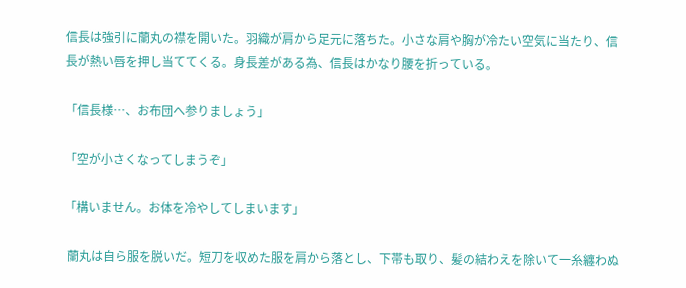信長は強引に蘭丸の襟を開いた。羽織が肩から足元に落ちた。小さな肩や胸が冷たい空気に当たり、信長が熱い唇を押し当ててくる。身長差がある為、信長はかなり腰を折っている。

「信長様…、お布団へ参りましょう」

「空が小さくなってしまうぞ」

「構いません。お体を冷やしてしまいます」

 蘭丸は自ら服を脱いだ。短刀を収めた服を肩から落とし、下帯も取り、髪の結わえを除いて一糸纏わぬ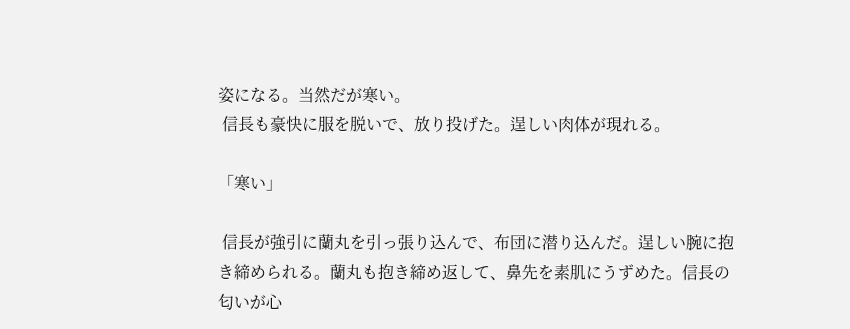姿になる。当然だが寒い。
 信長も豪快に服を脱いで、放り投げた。逞しい肉体が現れる。

「寒い」

 信長が強引に蘭丸を引っ張り込んで、布団に潜り込んだ。逞しい腕に抱き締められる。蘭丸も抱き締め返して、鼻先を素肌にうずめた。信長の匂いが心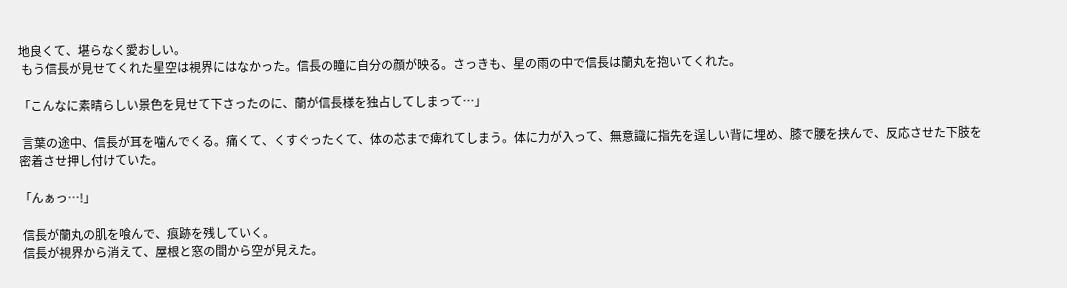地良くて、堪らなく愛おしい。
 もう信長が見せてくれた星空は視界にはなかった。信長の瞳に自分の顔が映る。さっきも、星の雨の中で信長は蘭丸を抱いてくれた。

「こんなに素晴らしい景色を見せて下さったのに、蘭が信長様を独占してしまって…」

 言葉の途中、信長が耳を噛んでくる。痛くて、くすぐったくて、体の芯まで痺れてしまう。体に力が入って、無意識に指先を逞しい背に埋め、膝で腰を挟んで、反応させた下肢を密着させ押し付けていた。

「んぁっ…!」

 信長が蘭丸の肌を喰んで、痕跡を残していく。
 信長が視界から消えて、屋根と窓の間から空が見えた。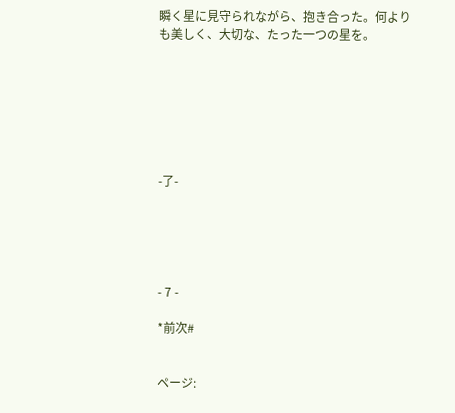瞬く星に見守られながら、抱き合った。何よりも美しく、大切な、たった一つの星を。







-了-





- 7 -

*前次#


ページ: